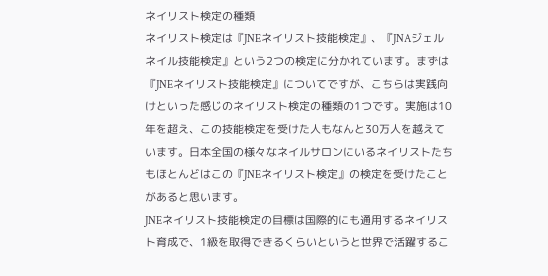ネイリスト検定の種類
ネイリスト検定は『JNEネイリスト技能検定』、『JNAジェルネイル技能検定』という2つの検定に分かれています。まずは『JNEネイリスト技能検定』についてですが、こちらは実践向けといった感じのネイリスト検定の種類の1つです。実施は10年を超え、この技能検定を受けた人もなんと30万人を越えています。日本全国の様々なネイルサロンにいるネイリストたちもほとんどはこの『JNEネイリスト検定』の検定を受けたことがあると思います。
JNEネイリスト技能検定の目標は国際的にも通用するネイリスト育成で、1級を取得できるくらいというと世界で活躍するこ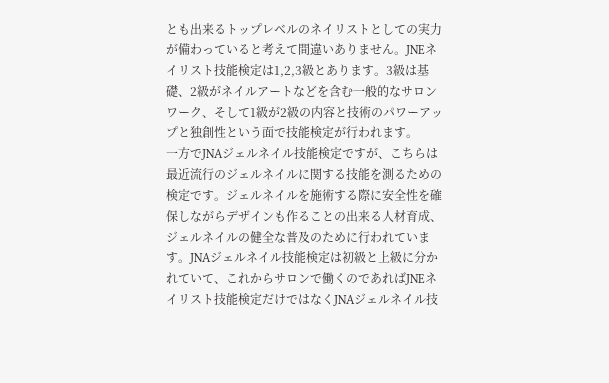とも出来るトップレベルのネイリストとしての実力が備わっていると考えて間違いありません。JNEネイリスト技能検定は1,2,3級とあります。3級は基礎、2級がネイルアートなどを含む一般的なサロンワーク、そして1級が2級の内容と技術のパワーアップと独創性という面で技能検定が行われます。
一方でJNAジェルネイル技能検定ですが、こちらは最近流行のジェルネイルに関する技能を測るための検定です。ジェルネイルを施術する際に安全性を確保しながらデザインも作ることの出来る人材育成、ジェルネイルの健全な普及のために行われています。JNAジェルネイル技能検定は初級と上級に分かれていて、これからサロンで働くのであればJNEネイリスト技能検定だけではなくJNAジェルネイル技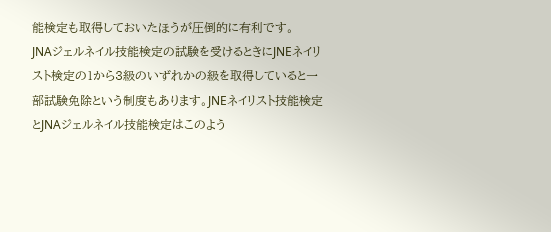能検定も取得しておいたほうが圧倒的に有利です。
JNAジェルネイル技能検定の試験を受けるときにJNEネイリスト検定の1から3級のいずれかの級を取得していると一部試験免除という制度もあります。JNEネイリスト技能検定とJNAジェルネイル技能検定はこのよう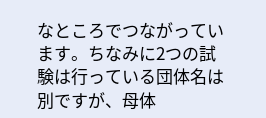なところでつながっています。ちなみに2つの試験は行っている団体名は別ですが、母体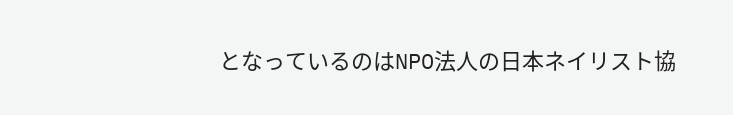となっているのはNPO法人の日本ネイリスト協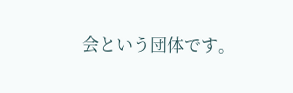会という団体です。